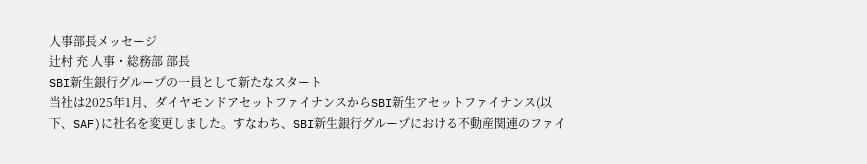人事部長メッセージ
辻村 充 人事・総務部 部長
SBI新生銀行グループの一員として新たなスタート
当社は2025年1月、ダイヤモンドアセットファイナンスからSBI新生アセットファイナンス(以下、SAF)に社名を変更しました。すなわち、SBI新生銀行グループにおける不動産関連のファイ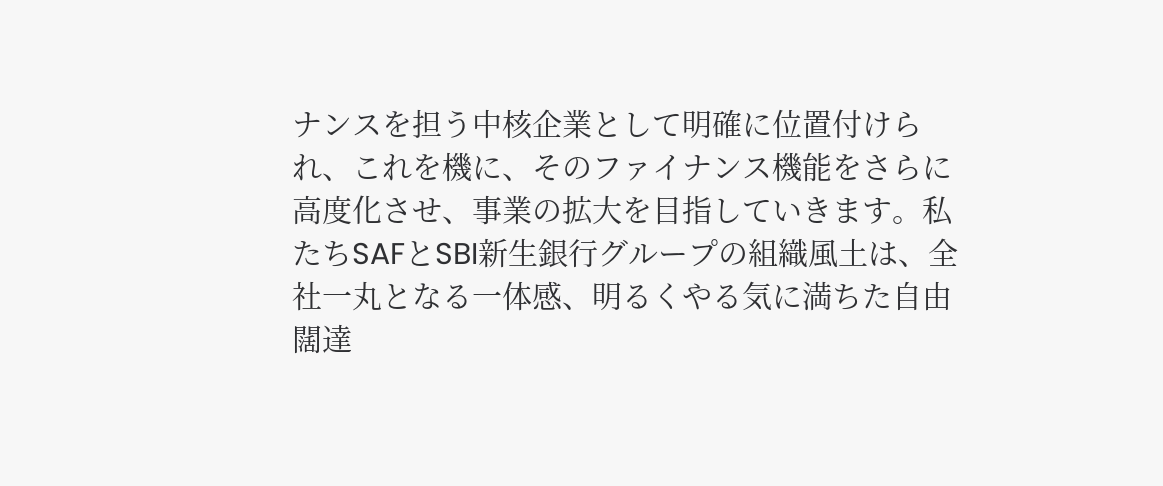ナンスを担う中核企業として明確に位置付けられ、これを機に、そのファイナンス機能をさらに高度化させ、事業の拡大を目指していきます。私たちSAFとSBI新生銀行グループの組織風土は、全社一丸となる一体感、明るくやる気に満ちた自由闊達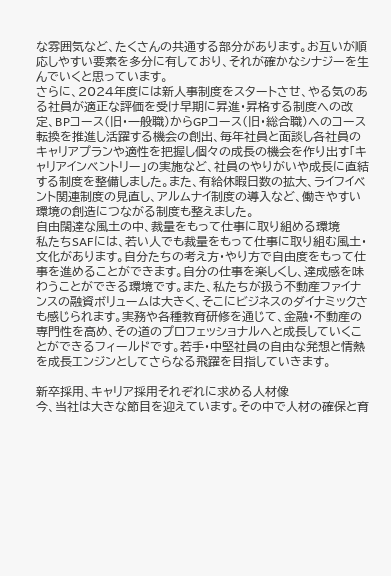な雰囲気など、たくさんの共通する部分があります。お互いが順応しやすい要素を多分に有しており、それが確かなシナジーを生んでいくと思っています。
さらに、2024年度には新人事制度をスタートさせ、やる気のある社員が適正な評価を受け早期に昇進・昇格する制度への改定、BPコース(旧・一般職)からGPコース(旧・総合職)へのコース転換を推進し活躍する機会の創出、毎年社員と面談し各社員のキャリアプランや適性を把握し個々の成長の機会を作り出す「キャリアインベントリー」の実施など、社員のやりがいや成長に直結する制度を整備しました。また、有給休暇日数の拡大、ライフイベント関連制度の見直し、アルムナイ制度の導入など、働きやすい環境の創造につながる制度も整えました。
自由闊達な風土の中、裁量をもって仕事に取り組める環境
私たちSAFには、若い人でも裁量をもって仕事に取り組む風土・文化があります。自分たちの考え方・やり方で自由度をもって仕事を進めることができます。自分の仕事を楽しくし、達成感を味わうことができる環境です。また、私たちが扱う不動産ファイナンスの融資ボリュームは大きく、そこにビジネスのダイナミックさも感じられます。実務や各種教育研修を通じて、金融・不動産の専門性を高め、その道のプロフェッショナルへと成長していくことができるフィールドです。若手・中堅社員の自由な発想と情熱を成長エンジンとしてさらなる飛躍を目指していきます。

新卒採用、キャリア採用それぞれに求める人材像
今、当社は大きな節目を迎えています。その中で人材の確保と育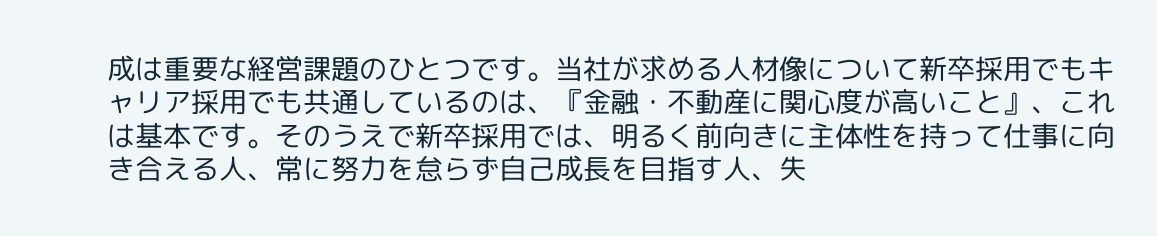成は重要な経営課題のひとつです。当社が求める人材像について新卒採用でもキャリア採用でも共通しているのは、『金融・不動産に関心度が高いこと』、これは基本です。そのうえで新卒採用では、明るく前向きに主体性を持って仕事に向き合える人、常に努力を怠らず自己成長を目指す人、失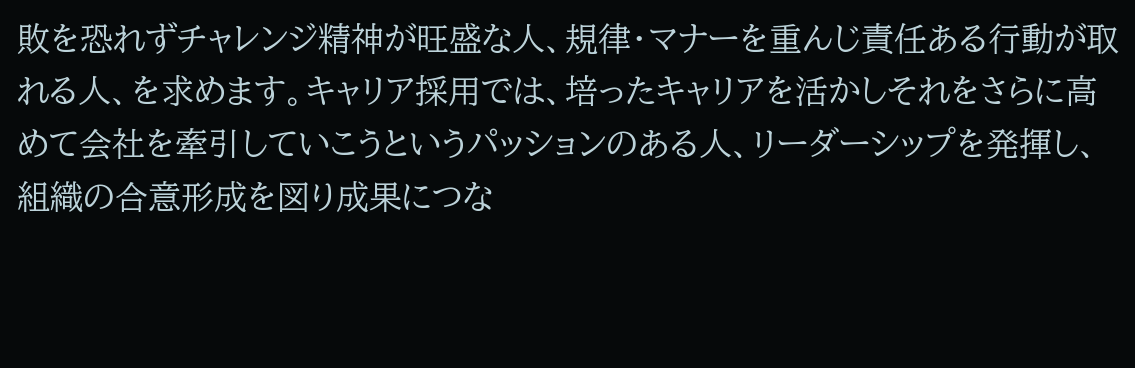敗を恐れずチャレンジ精神が旺盛な人、規律・マナーを重んじ責任ある行動が取れる人、を求めます。キャリア採用では、培ったキャリアを活かしそれをさらに高めて会社を牽引していこうというパッションのある人、リーダーシップを発揮し、組織の合意形成を図り成果につな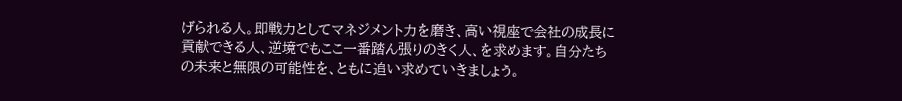げられる人。即戦力としてマネジメント力を磨き、高い視座で会社の成長に貢献できる人、逆境でもここ一番踏ん張りのきく人、を求めます。自分たちの未来と無限の可能性を、ともに追い求めていきましょう。